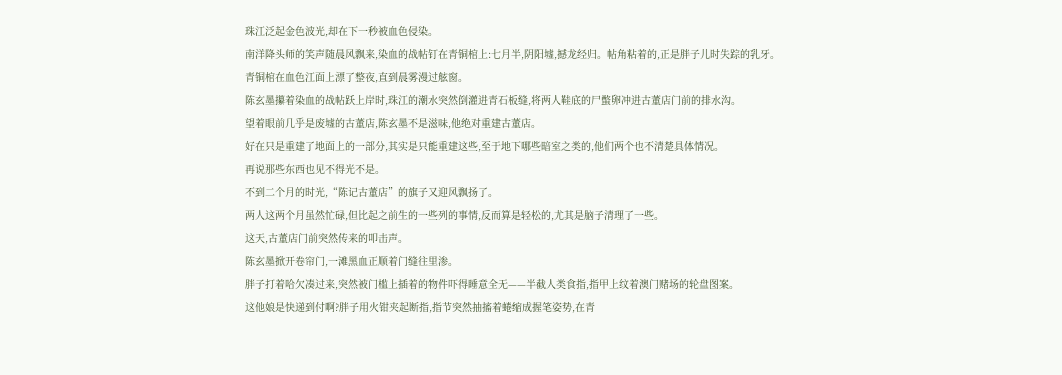珠江泛起金色波光,却在下一秒被血色侵染。
南洋降头师的笑声随晨风飘来,染血的战帖钉在青铜棺上:七月半,阴阳墟,撼龙经归。帖角粘着的,正是胖子儿时失踪的乳牙。
青铜棺在血色江面上漂了整夜,直到晨雾漫过舷窗。
陈玄墨攥着染血的战帖跃上岸时,珠江的潮水突然倒灌进青石板缝,将两人鞋底的尸蟞卵冲进古董店门前的排水沟。
望着眼前几乎是废墟的古董店,陈玄墨不是滋味,他绝对重建古董店。
好在只是重建了地面上的一部分,其实是只能重建这些,至于地下哪些暗室之类的,他们两个也不清楚具体情况。
再说那些东西也见不得光不是。
不到二个月的时光,“陈记古董店”的旗子又迎风飘扬了。
两人这两个月虽然忙碌,但比起之前生的一些列的事情,反而算是轻松的,尤其是脑子清理了一些。
这天,古董店门前突然传来的叩击声。
陈玄墨掀开卷帘门,一滩黑血正顺着门缝往里渗。
胖子打着哈欠凑过来,突然被门槛上插着的物件吓得睡意全无——半截人类食指,指甲上纹着澳门赌场的轮盘图案。
这他娘是快递到付啊?胖子用火钳夹起断指,指节突然抽搐着蜷缩成握笔姿势,在青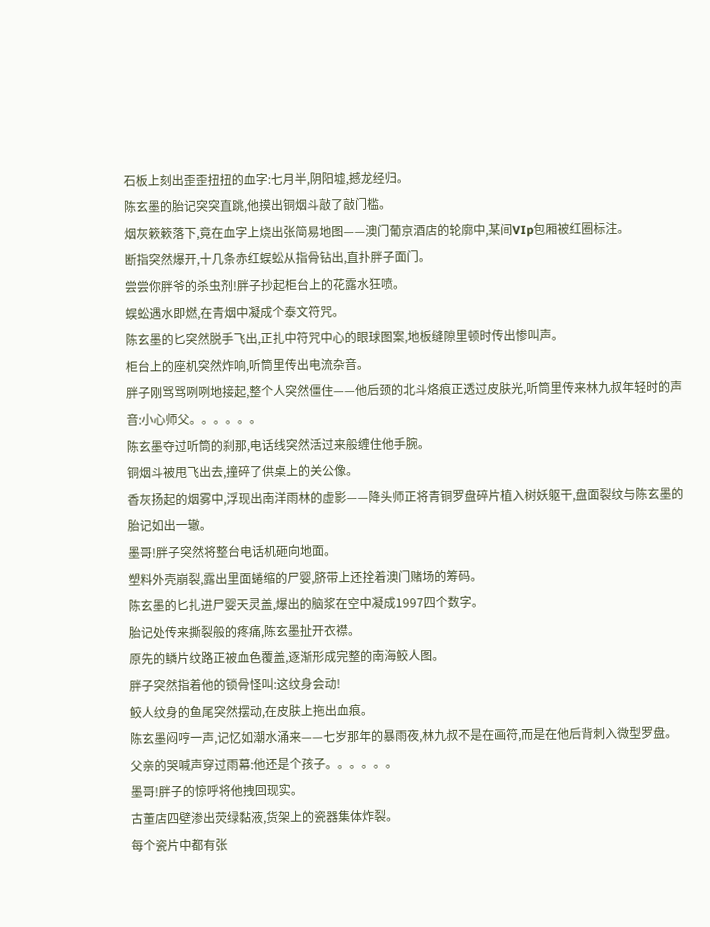石板上刻出歪歪扭扭的血字:七月半,阴阳墟,撼龙经归。
陈玄墨的胎记突突直跳,他摸出铜烟斗敲了敲门槛。
烟灰簌簌落下,竟在血字上烧出张简易地图——澳门葡京酒店的轮廓中,某间VIp包厢被红圈标注。
断指突然爆开,十几条赤红蜈蚣从指骨钻出,直扑胖子面门。
尝尝你胖爷的杀虫剂!胖子抄起柜台上的花露水狂喷。
蜈蚣遇水即燃,在青烟中凝成个泰文符咒。
陈玄墨的匕突然脱手飞出,正扎中符咒中心的眼球图案,地板缝隙里顿时传出惨叫声。
柜台上的座机突然炸响,听筒里传出电流杂音。
胖子刚骂骂咧咧地接起,整个人突然僵住——他后颈的北斗烙痕正透过皮肤光,听筒里传来林九叔年轻时的声音:小心师父。。。。。。
陈玄墨夺过听筒的刹那,电话线突然活过来般缠住他手腕。
铜烟斗被甩飞出去,撞碎了供桌上的关公像。
香灰扬起的烟雾中,浮现出南洋雨林的虚影——降头师正将青铜罗盘碎片植入树妖躯干,盘面裂纹与陈玄墨的胎记如出一辙。
墨哥!胖子突然将整台电话机砸向地面。
塑料外壳崩裂,露出里面蜷缩的尸婴,脐带上还拴着澳门赌场的筹码。
陈玄墨的匕扎进尸婴天灵盖,爆出的脑浆在空中凝成1997四个数字。
胎记处传来撕裂般的疼痛,陈玄墨扯开衣襟。
原先的鳞片纹路正被血色覆盖,逐渐形成完整的南海鲛人图。
胖子突然指着他的锁骨怪叫:这纹身会动!
鲛人纹身的鱼尾突然摆动,在皮肤上拖出血痕。
陈玄墨闷哼一声,记忆如潮水涌来——七岁那年的暴雨夜,林九叔不是在画符,而是在他后背刺入微型罗盘。
父亲的哭喊声穿过雨幕:他还是个孩子。。。。。。
墨哥!胖子的惊呼将他拽回现实。
古董店四壁渗出荧绿黏液,货架上的瓷器集体炸裂。
每个瓷片中都有张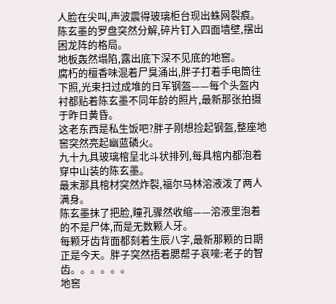人脸在尖叫,声波震得玻璃柜台现出蛛网裂痕。
陈玄墨的罗盘突然分解,碎片钉入四面墙壁,摆出困龙阵的格局。
地板轰然塌陷,露出底下深不见底的地窖。
腐朽的檀香味混着尸臭涌出,胖子打着手电筒往下照,光束扫过成堆的日军钢盔——每个头盔内衬都贴着陈玄墨不同年龄的照片,最新那张拍摄于昨日黄昏。
这老东西是私生饭吧?胖子刚想捡起钢盔,整座地窖突然亮起幽蓝磷火。
九十九具玻璃棺呈北斗状排列,每具棺内都泡着穿中山装的陈玄墨。
最末那具棺材突然炸裂,福尔马林溶液泼了两人满身。
陈玄墨抹了把脸,瞳孔骤然收缩——溶液里泡着的不是尸体,而是无数颗人牙。
每颗牙齿背面都刻着生辰八字,最新那颗的日期正是今天。胖子突然捂着腮帮子哀嚎:老子的智齿。。。。。。
地窖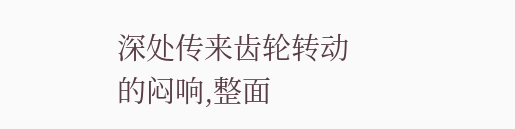深处传来齿轮转动的闷响,整面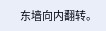东墙向内翻转。